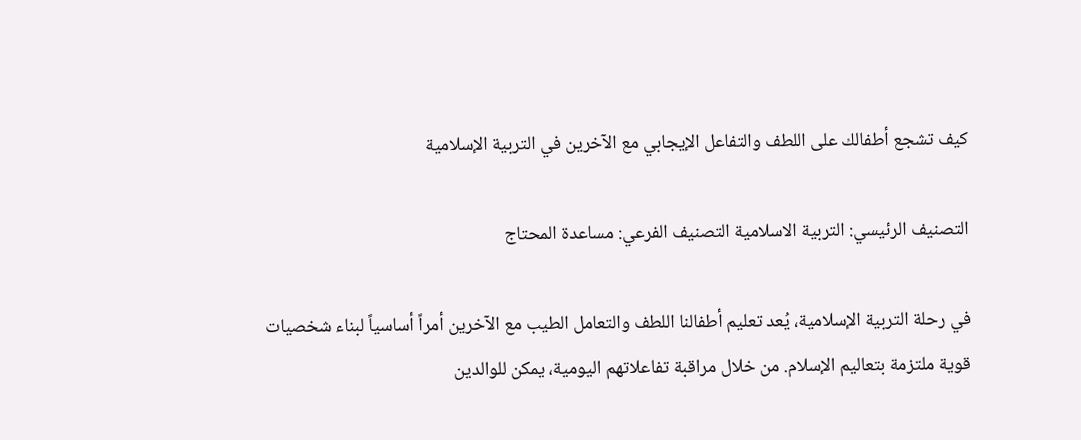كيف تشجع أطفالك على اللطف والتفاعل الإيجابي مع الآخرين في التربية الإسلامية

التصنيف الرئيسي: التربية الاسلامية التصنيف الفرعي: مساعدة المحتاج

في رحلة التربية الإسلامية، يُعد تعليم أطفالنا اللطف والتعامل الطيب مع الآخرين أمراً أساسياً لبناء شخصيات قوية ملتزمة بتعاليم الإسلام. من خلال مراقبة تفاعلاتهم اليومية، يمكن للوالدين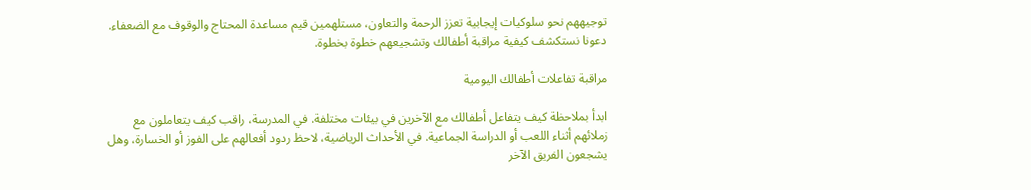توجيههم نحو سلوكيات إيجابية تعزز الرحمة والتعاون، مستلهمين قيم مساعدة المحتاج والوقوف مع الضعفاء. دعونا نستكشف كيفية مراقبة أطفالك وتشجيعهم خطوة بخطوة.

مراقبة تفاعلات أطفالك اليومية

ابدأ بملاحظة كيف يتفاعل أطفالك مع الآخرين في بيئات مختلفة. في المدرسة، راقب كيف يتعاملون مع زملائهم أثناء اللعب أو الدراسة الجماعية. في الأحداث الرياضية، لاحظ ردود أفعالهم على الفوز أو الخسارة، وهل يشجعون الفريق الآخر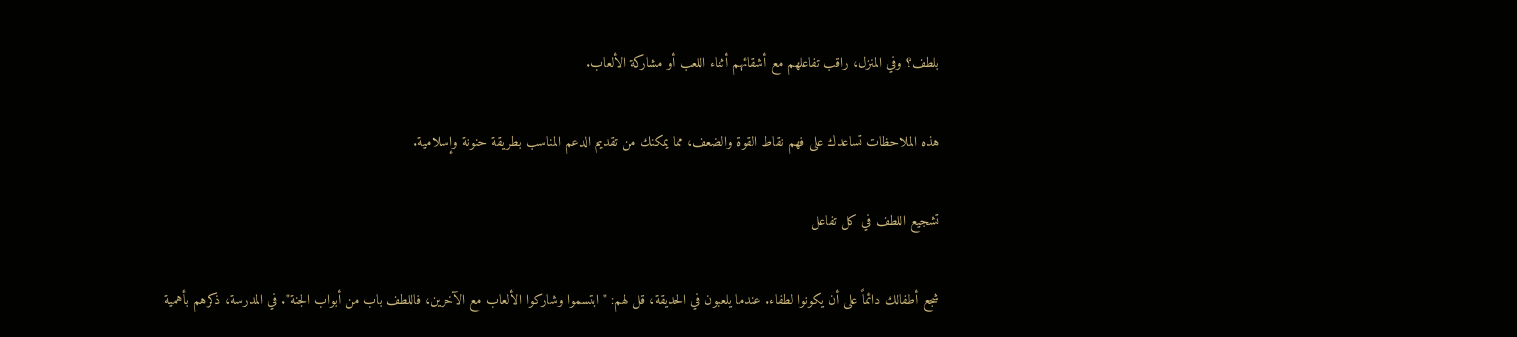بلطف؟ وفي المنزل، راقب تفاعلهم مع أشقائهم أثناء اللعب أو مشاركة الألعاب.

هذه الملاحظات تساعدك على فهم نقاط القوة والضعف، مما يمكنك من تقديم الدعم المناسب بطريقة حنونة وإسلامية.

تشجيع اللطف في كل تفاعل

شجع أطفالك دائماً على أن يكونوا لطفاء. عندما يلعبون في الحديقة، قل لهم: "ابتسموا وشاركوا الألعاب مع الآخرين، فاللطف باب من أبواب الجنة". في المدرسة، ذكرهم بأهمية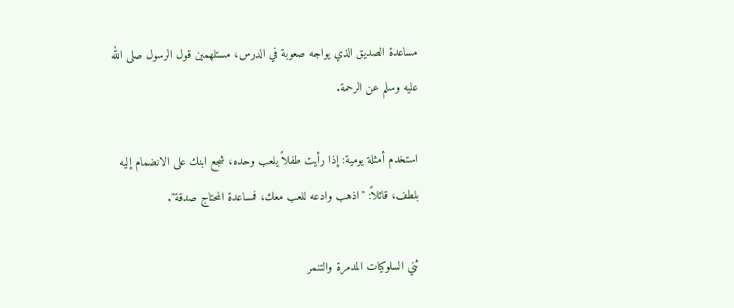مساعدة الصديق الذي يواجه صعوبة في الدرس، مستلهمين قول الرسول صلى الله عليه وسلم عن الرحمة.

استخدم أمثلة يومية: إذا رأيت طفلاً يلعب وحده، شجع ابنك على الانضمام إليه بلطف، قائلاً: "اذهب وادعه للعب معك، فمساعدة المحتاج صدقة".

ثني السلوكيات المدمرة والتنمر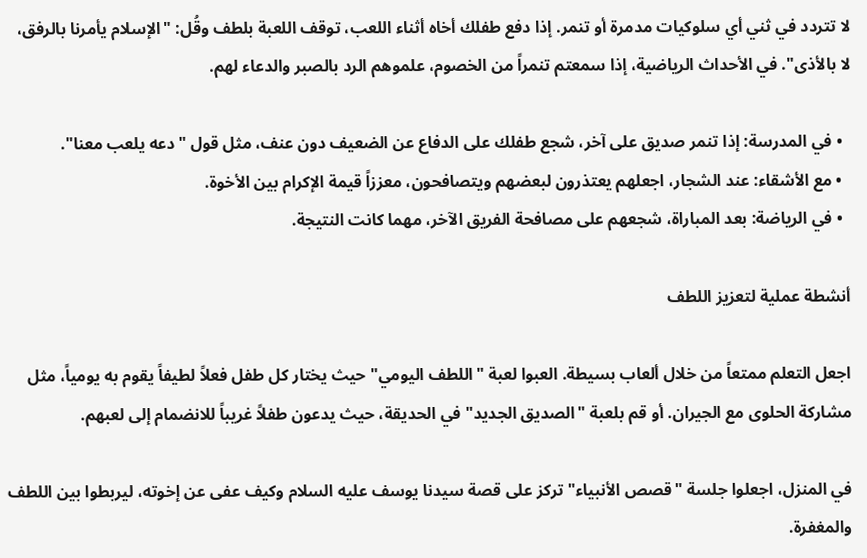لا تتردد في ثني أي سلوكيات مدمرة أو تنمر. إذا دفع طفلك أخاه أثناء اللعب، توقف اللعبة بلطف وقُل: "الإسلام يأمرنا بالرفق، لا بالأذى". في الأحداث الرياضية، إذا سمعتم تنمراً من الخصوم، علموهم الرد بالصبر والدعاء لهم.

  • في المدرسة: إذا تنمر صديق على آخر، شجع طفلك على الدفاع عن الضعيف دون عنف، مثل قول "دعه يلعب معنا".
  • مع الأشقاء: عند الشجار، اجعلهم يعتذرون لبعضهم ويتصافحون، معززاً قيمة الإكرام بين الأخوة.
  • في الرياضة: بعد المباراة، شجعهم على مصافحة الفريق الآخر، مهما كانت النتيجة.

أنشطة عملية لتعزيز اللطف

اجعل التعلم ممتعاً من خلال ألعاب بسيطة. العبوا لعبة "اللطف اليومي" حيث يختار كل طفل فعلاً لطيفاً يقوم به يومياً، مثل مشاركة الحلوى مع الجيران. أو قم بلعبة "الصديق الجديد" في الحديقة، حيث يدعون طفلاً غريباً للانضمام إلى لعبهم.

في المنزل، اجعلوا جلسة "قصص الأنبياء" تركز على قصة سيدنا يوسف عليه السلام وكيف عفى عن إخوته، ليربطوا بين اللطف والمغفرة.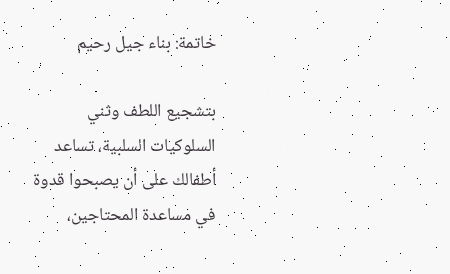خاتمة: بناء جيل رحيم

بتشجيع اللطف وثني السلوكيات السلبية، تساعد أطفالك على أن يصبحوا قدوة في مساعدة المحتاجين،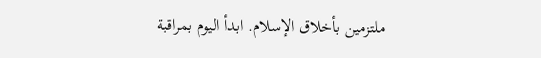ملتزمين بأخلاق الإسلام. ابدأ اليوم بمراقبة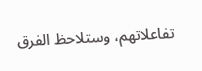تفاعلاتهم، وستلاحظ الفرق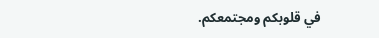في قلوبكم ومجتمعكم.